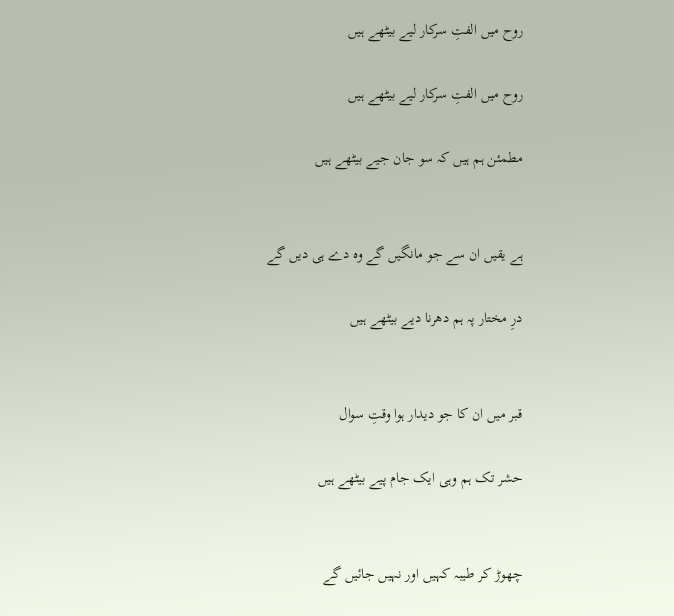روح میں الفتِ سرکار لیے بیٹھے ہیں

روح میں الفتِ سرکار لیے بیٹھے ہیں

مطمئن ہم ہیں کہ سو جان جیے بیٹھے ہیں


ہے یقیں ان سے جو مانگیں گے وہ دے ہی دیں گے

درِ مختار پہ ہم دھرنا دیے بیٹھے ہیں


قبر میں ان کا جو دیدار ہوا وقتِ سوال

حشر تک ہم وہی ایک جام پیے بیٹھے ہیں


چھوڑ کر طیبہ کہیں اور نہیں جائیں گے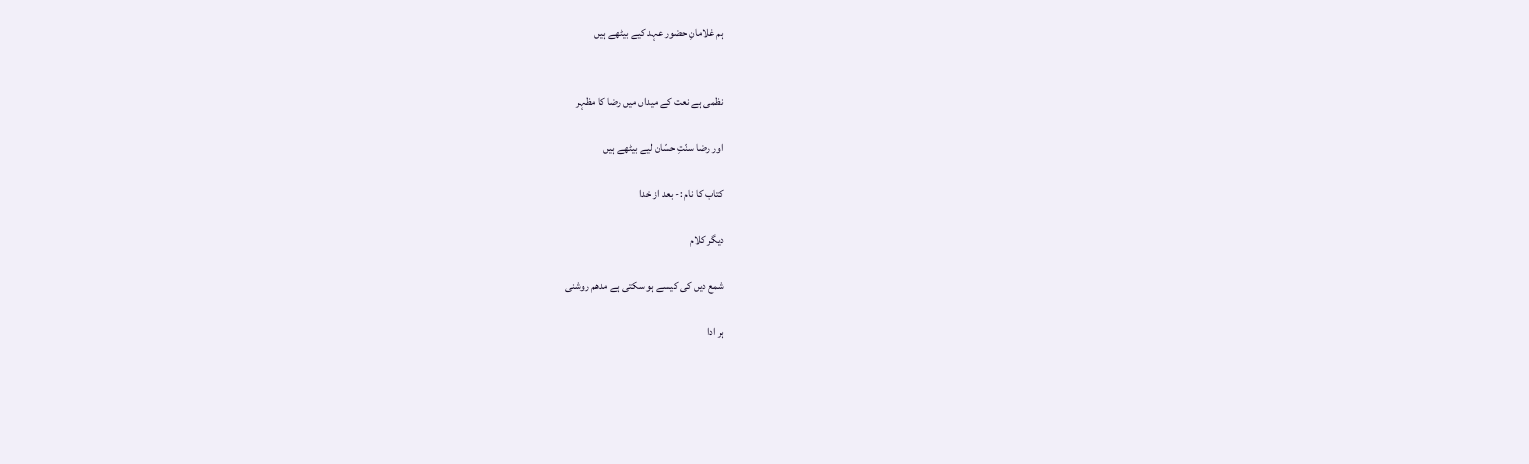ہم غلامانِ حضور عہد کیے بیٹھے ہیں


نظمی ہے نعت کے میداں میں رضا کا مظہر

اور رضا سنّتِ حسّان لیے بیٹھے ہیں

کتاب کا نام :- بعد از خدا

دیگر کلام

شمع دیں کی کیسے ہو سکتی ہے مدھم روشنی

ہر ادا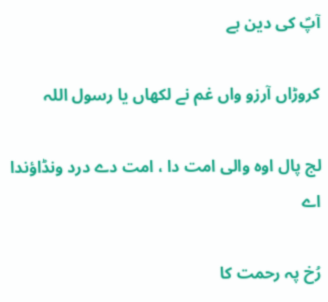آپؐ کی دین ہے

کروڑاں آرزو واں غم نے لکھاں یا رسول اللہ

لج پال اوہ والی امت دا ، امت دے درد ونڈاؤندا اے

رُخ پہ رحمت کا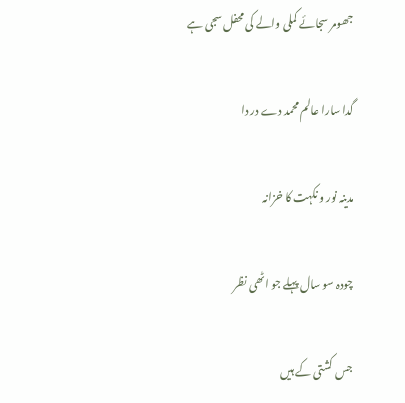جھومر سجائے کملی والے کی محفل سجی ہے

گدا سارا عالم محمد دے در دا

مدینہ نور و نکہت کا خزانہ

چودہ سو سال پہلے جو اٹھی نظر

جس کشتی کے ہیں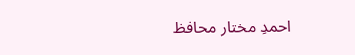احمدِ مختار محافظ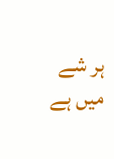ہر شے میں ہے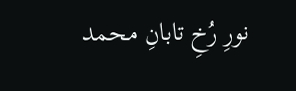نورِ رُخِ تابانِ محمد